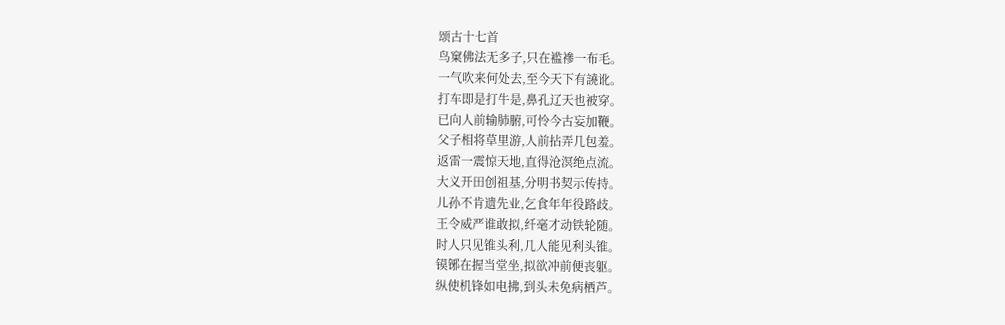颂古十七首
鸟窠佛法无多子,只在褴襂一布毛。
一气吹来何处去,至今天下有譊讹。
打车即是打牛是,鼻孔辽天也被穿。
已向人前输肺腑,可怜今古妄加鞭。
父子相将草里游,人前拈弄几包羞。
返雷一震惊天地,直得沧溟绝点流。
大义开田创祖基,分明书契示传持。
儿孙不肯遗先业,乞食年年役路歧。
王令威严谁敢拟,纤毫才动铁轮随。
时人只见锥头利,几人能见利头锥。
镆铘在握当堂坐,拟欲冲前便丧躯。
纵使机锋如电拂,到头未免病栖芦。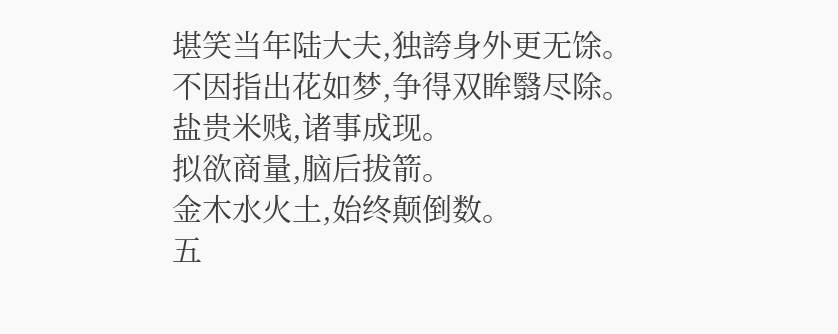堪笑当年陆大夫,独誇身外更无馀。
不因指出花如梦,争得双眸翳尽除。
盐贵米贱,诸事成现。
拟欲商量,脑后拔箭。
金木水火土,始终颠倒数。
五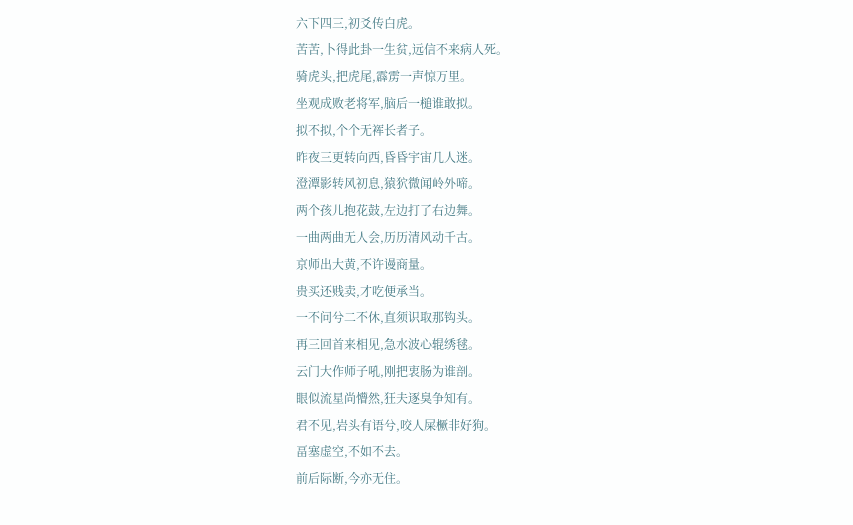六下四三,初爻传白虎。
苦苦,卜得此卦一生贫,远信不来病人死。
骑虎头,把虎尾,霹雳一声惊万里。
坐观成败老将军,脑后一槌谁敢拟。
拟不拟,个个无裈长者子。
昨夜三更转向西,昏昏宇宙几人迷。
澄潭影转风初息,猿狖微闻岭外啼。
两个孩儿抱花鼓,左边打了右边舞。
一曲两曲无人会,历历清风动千古。
京师出大黄,不许谩商量。
贵买还贱卖,才吃便承当。
一不问兮二不休,直须识取那钩头。
再三回首来相见,急水波心辊绣毬。
云门大作师子吼,刚把衷肠为谁剖。
眼似流星尚懵然,狂夫逐臭争知有。
君不见,岩头有语兮,咬人屎橛非好狗。
畐塞虚空,不如不去。
前后际断,今亦无住。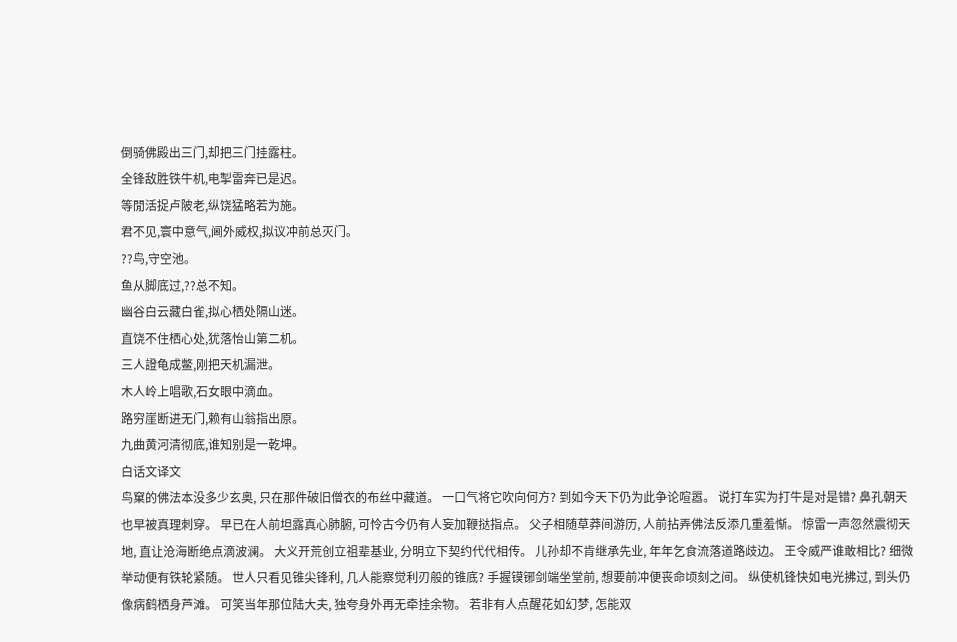倒骑佛殿出三门,却把三门挂露柱。
全锋敌胜铁牛机,电掣雷奔已是迟。
等閒活捉卢陂老,纵饶猛略若为施。
君不见,寰中意气,阃外威权,拟议冲前总灭门。
??鸟,守空池。
鱼从脚底过,??总不知。
幽谷白云藏白雀,拟心栖处隔山迷。
直饶不住栖心处,犹落怡山第二机。
三人證龟成鳖,刚把天机漏泄。
木人岭上唱歌,石女眼中滴血。
路穷崖断进无门,赖有山翁指出原。
九曲黄河清彻底,谁知别是一乾坤。
白话文译文
鸟窠的佛法本没多少玄奥, 只在那件破旧僧衣的布丝中藏道。 一口气将它吹向何方? 到如今天下仍为此争论喧嚣。 说打车实为打牛是对是错? 鼻孔朝天也早被真理刺穿。 早已在人前坦露真心肺腑, 可怜古今仍有人妄加鞭挞指点。 父子相随草莽间游历, 人前拈弄佛法反添几重羞惭。 惊雷一声忽然震彻天地, 直让沧海断绝点滴波澜。 大义开荒创立祖辈基业, 分明立下契约代代相传。 儿孙却不肯继承先业, 年年乞食流落道路歧边。 王令威严谁敢相比? 细微举动便有铁轮紧随。 世人只看见锥尖锋利, 几人能察觉利刃般的锥底? 手握镆铘剑端坐堂前, 想要前冲便丧命顷刻之间。 纵使机锋快如电光拂过, 到头仍像病鹤栖身芦滩。 可笑当年那位陆大夫, 独夸身外再无牵挂余物。 若非有人点醒花如幻梦, 怎能双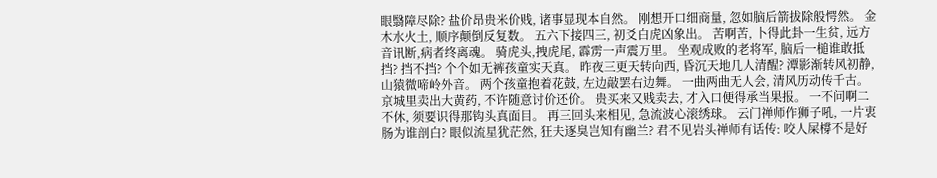眼翳障尽除? 盐价昂贵米价贱, 诸事显现本自然。 刚想开口细商量, 忽如脑后箭拔除般愕然。 金木水火土, 顺序颠倒反复数。 五六下接四三, 初爻白虎凶象出。 苦啊苦, 卜得此卦一生贫, 远方音讯断,病者终离魂。 骑虎头,拽虎尾, 霹雳一声震万里。 坐观成败的老将军, 脑后一槌谁敢抵挡? 挡不挡? 个个如无裤孩童实天真。 昨夜三更天转向西, 昏沉天地几人清醒? 潭影渐转风初静, 山猿微啼岭外音。 两个孩童抱着花鼓, 左边敲罢右边舞。 一曲两曲无人会, 清风历动传千古。 京城里卖出大黄药, 不许随意讨价还价。 贵买来又贱卖去, 才入口便得承当果报。 一不问啊二不休, 须要识得那钩头真面目。 再三回头来相见, 急流波心滚绣球。 云门禅师作狮子吼, 一片衷肠为谁剖白? 眼似流星犹茫然, 狂夫逐臭岂知有幽兰? 君不见岩头禅师有话传: 咬人屎橕不是好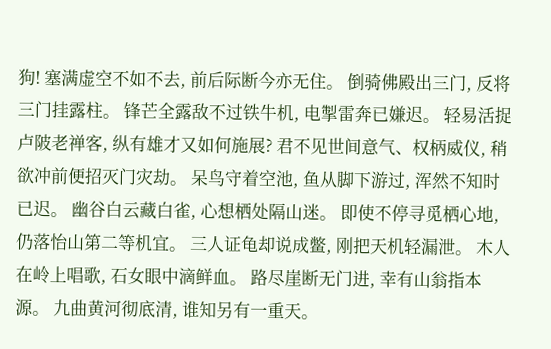狗! 塞满虚空不如不去, 前后际断今亦无住。 倒骑佛殿出三门, 反将三门挂露柱。 锋芒全露敌不过铁牛机, 电掣雷奔已嫌迟。 轻易活捉卢陂老禅客, 纵有雄才又如何施展? 君不见世间意气、权柄威仪, 稍欲冲前便招灭门灾劫。 呆鸟守着空池, 鱼从脚下游过, 浑然不知时已迟。 幽谷白云藏白雀, 心想栖处隔山迷。 即使不停寻觅栖心地, 仍落怡山第二等机宜。 三人证龟却说成鳖, 刚把天机轻漏泄。 木人在岭上唱歌, 石女眼中滴鲜血。 路尽崖断无门进, 幸有山翁指本源。 九曲黄河彻底清, 谁知另有一重天。